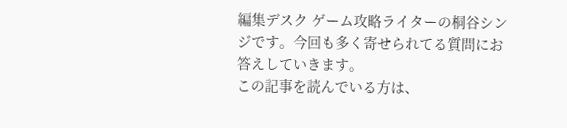編集デスク ゲーム攻略ライターの桐谷シンジです。今回も多く寄せられてる質問にお答えしていきます。
この記事を読んでいる方は、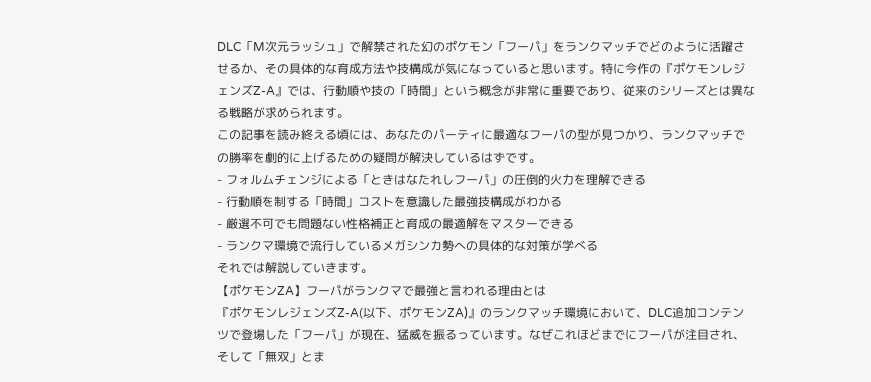DLC「M次元ラッシュ」で解禁された幻のポケモン「フーパ」をランクマッチでどのように活躍させるか、その具体的な育成方法や技構成が気になっていると思います。特に今作の『ポケモンレジェンズZ-A』では、行動順や技の「時間」という概念が非常に重要であり、従来のシリーズとは異なる戦略が求められます。
この記事を読み終える頃には、あなたのパーティに最適なフーパの型が見つかり、ランクマッチでの勝率を劇的に上げるための疑問が解決しているはずです。
- フォルムチェンジによる「ときはなたれしフーパ」の圧倒的火力を理解できる
- 行動順を制する「時間」コストを意識した最強技構成がわかる
- 厳選不可でも問題ない性格補正と育成の最適解をマスターできる
- ランクマ環境で流行しているメガシンカ勢への具体的な対策が学べる
それでは解説していきます。
【ポケモンZA】フーパがランクマで最強と言われる理由とは
『ポケモンレジェンズZ-A(以下、ポケモンZA)』のランクマッチ環境において、DLC追加コンテンツで登場した「フーパ」が現在、猛威を振るっています。なぜこれほどまでにフーパが注目され、そして「無双」とま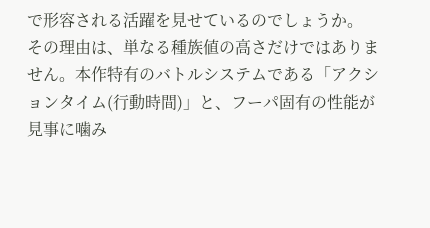で形容される活躍を見せているのでしょうか。
その理由は、単なる種族値の高さだけではありません。本作特有のバトルシステムである「アクションタイム(行動時間)」と、フーパ固有の性能が見事に噛み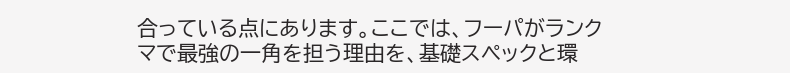合っている点にあります。ここでは、フーパがランクマで最強の一角を担う理由を、基礎スペックと環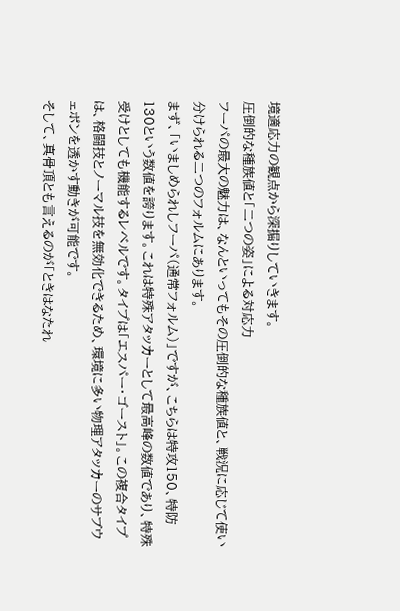境適応力の観点から深掘りしていきます。
圧倒的な種族値と「二つの姿」による対応力
フーパの最大の魅力は、なんといってもその圧倒的な種族値と、戦況に応じて使い分けられる二つのフォルムにあります。
まず、「いましめられしフーパ(通常フォルム)」ですが、こちらは特攻150、特防130という数値を誇ります。これは特殊アタッカーとして最高峰の数値であり、特殊受けとしても機能するレベルです。タイプは「エスパー・ゴースト」。この複合タイプは、格闘技とノーマル技を無効化できるため、環境に多い物理アタッカーのサブウェポンを透かす動きが可能です。
そして、真骨頂とも言えるのが「ときはなたれ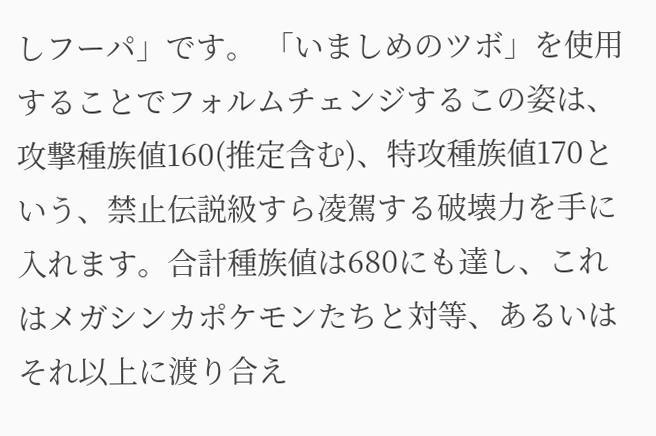しフーパ」です。 「いましめのツボ」を使用することでフォルムチェンジするこの姿は、攻撃種族値160(推定含む)、特攻種族値170という、禁止伝説級すら凌駕する破壊力を手に入れます。合計種族値は680にも達し、これはメガシンカポケモンたちと対等、あるいはそれ以上に渡り合え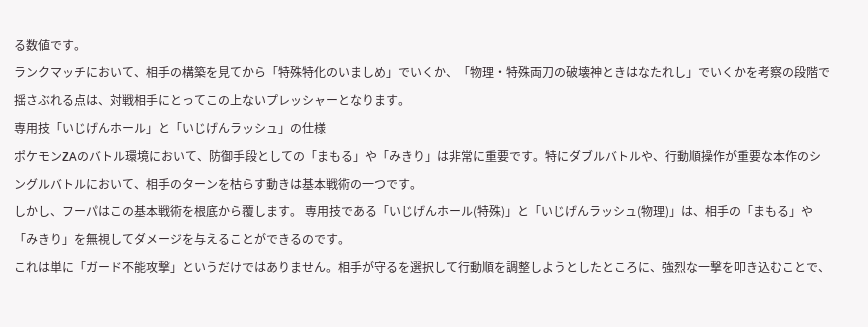る数値です。
ランクマッチにおいて、相手の構築を見てから「特殊特化のいましめ」でいくか、「物理・特殊両刀の破壊神ときはなたれし」でいくかを考察の段階で揺さぶれる点は、対戦相手にとってこの上ないプレッシャーとなります。
専用技「いじげんホール」と「いじげんラッシュ」の仕様
ポケモンZAのバトル環境において、防御手段としての「まもる」や「みきり」は非常に重要です。特にダブルバトルや、行動順操作が重要な本作のシングルバトルにおいて、相手のターンを枯らす動きは基本戦術の一つです。
しかし、フーパはこの基本戦術を根底から覆します。 専用技である「いじげんホール(特殊)」と「いじげんラッシュ(物理)」は、相手の「まもる」や「みきり」を無視してダメージを与えることができるのです。
これは単に「ガード不能攻撃」というだけではありません。相手が守るを選択して行動順を調整しようとしたところに、強烈な一撃を叩き込むことで、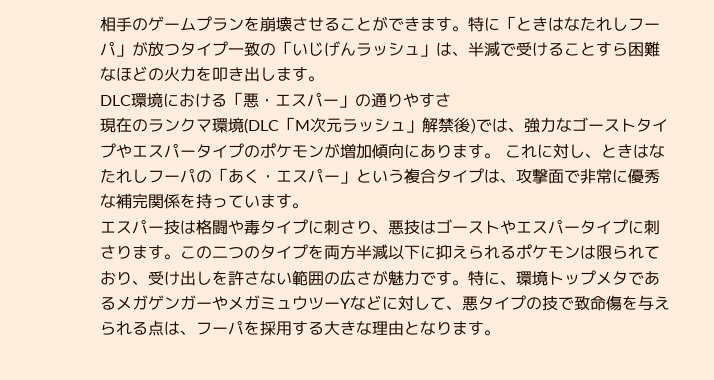相手のゲームプランを崩壊させることができます。特に「ときはなたれしフーパ」が放つタイプ一致の「いじげんラッシュ」は、半減で受けることすら困難なほどの火力を叩き出します。
DLC環境における「悪・エスパー」の通りやすさ
現在のランクマ環境(DLC「M次元ラッシュ」解禁後)では、強力なゴーストタイプやエスパータイプのポケモンが増加傾向にあります。 これに対し、ときはなたれしフーパの「あく・エスパー」という複合タイプは、攻撃面で非常に優秀な補完関係を持っています。
エスパー技は格闘や毒タイプに刺さり、悪技はゴーストやエスパータイプに刺さります。この二つのタイプを両方半減以下に抑えられるポケモンは限られており、受け出しを許さない範囲の広さが魅力です。特に、環境トップメタであるメガゲンガーやメガミュウツーYなどに対して、悪タイプの技で致命傷を与えられる点は、フーパを採用する大きな理由となります。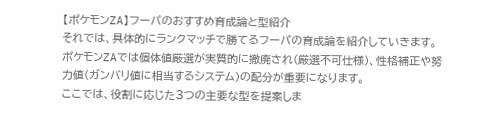【ポケモンZA】フーパのおすすめ育成論と型紹介
それでは、具体的にランクマッチで勝てるフーパの育成論を紹介していきます。 ポケモンZAでは個体値厳選が実質的に撤廃され(厳選不可仕様)、性格補正や努力値(ガンバリ値に相当するシステム)の配分が重要になります。
ここでは、役割に応じた3つの主要な型を提案しま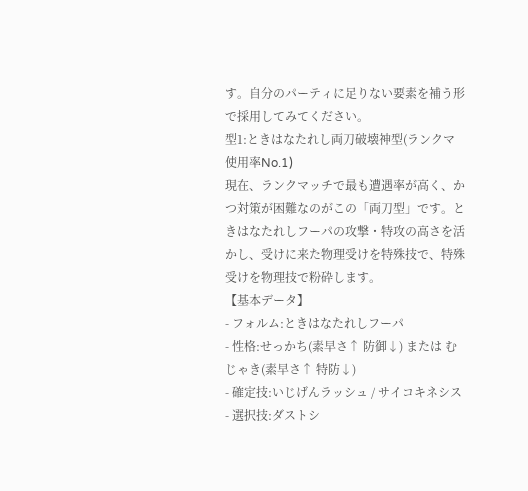す。自分のパーティに足りない要素を補う形で採用してみてください。
型1:ときはなたれし両刀破壊神型(ランクマ使用率No.1)
現在、ランクマッチで最も遭遇率が高く、かつ対策が困難なのがこの「両刀型」です。ときはなたれしフーパの攻撃・特攻の高さを活かし、受けに来た物理受けを特殊技で、特殊受けを物理技で粉砕します。
【基本データ】
- フォルム:ときはなたれしフーパ
- 性格:せっかち(素早さ↑ 防御↓) または むじゃき(素早さ↑ 特防↓)
- 確定技:いじげんラッシュ / サイコキネシス
- 選択技:ダストシ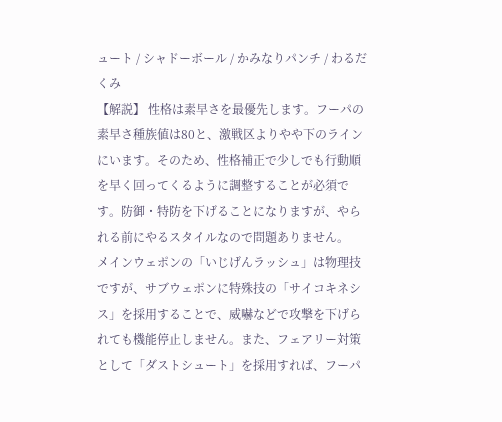ュート / シャドーボール / かみなりパンチ / わるだくみ
【解説】 性格は素早さを最優先します。フーパの素早さ種族値は80と、激戦区よりやや下のラインにいます。そのため、性格補正で少しでも行動順を早く回ってくるように調整することが必須です。防御・特防を下げることになりますが、やられる前にやるスタイルなので問題ありません。
メインウェポンの「いじげんラッシュ」は物理技ですが、サブウェポンに特殊技の「サイコキネシス」を採用することで、威嚇などで攻撃を下げられても機能停止しません。また、フェアリー対策として「ダストシュート」を採用すれば、フーパ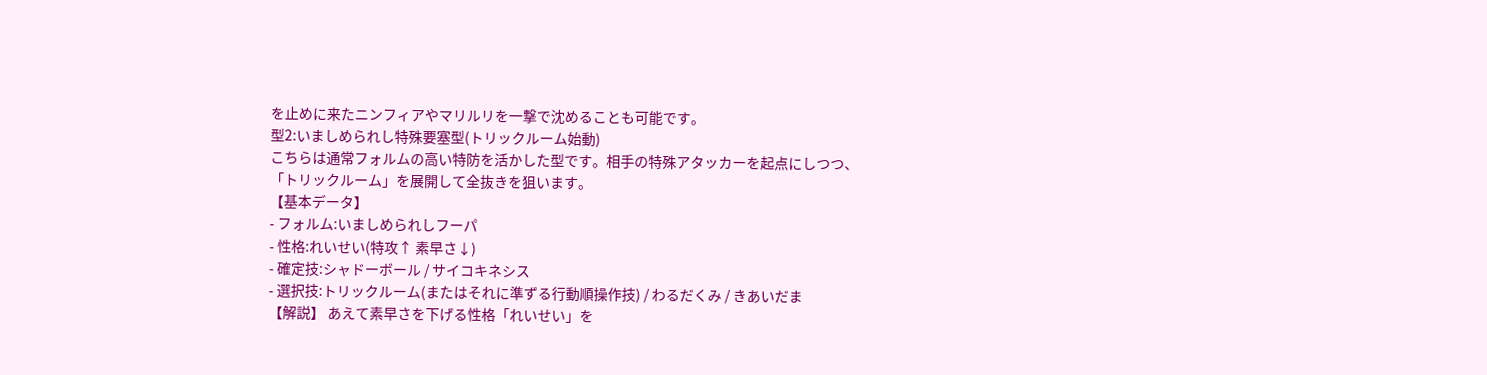を止めに来たニンフィアやマリルリを一撃で沈めることも可能です。
型2:いましめられし特殊要塞型(トリックルーム始動)
こちらは通常フォルムの高い特防を活かした型です。相手の特殊アタッカーを起点にしつつ、「トリックルーム」を展開して全抜きを狙います。
【基本データ】
- フォルム:いましめられしフーパ
- 性格:れいせい(特攻↑ 素早さ↓)
- 確定技:シャドーボール / サイコキネシス
- 選択技:トリックルーム(またはそれに準ずる行動順操作技) / わるだくみ / きあいだま
【解説】 あえて素早さを下げる性格「れいせい」を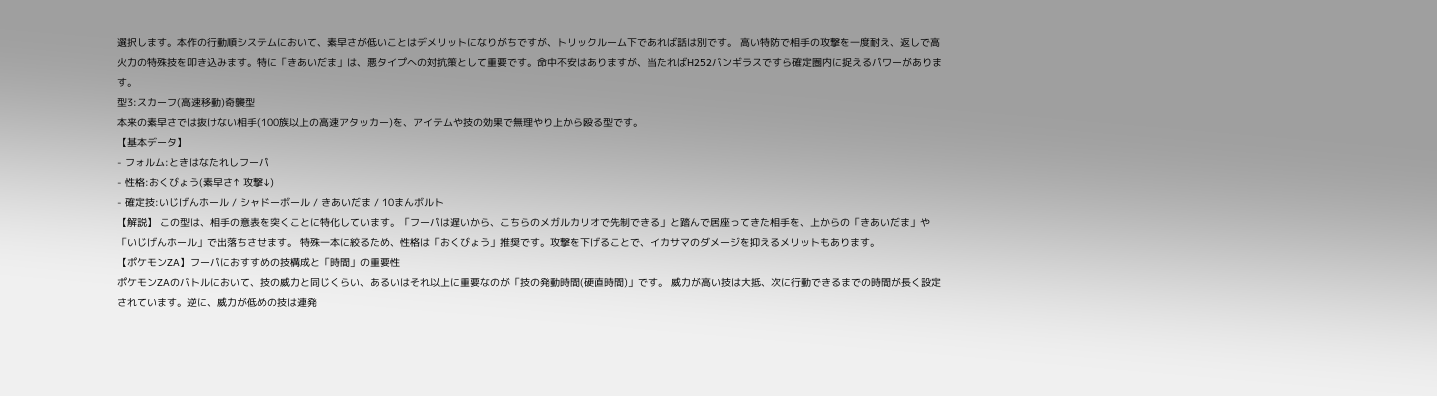選択します。本作の行動順システムにおいて、素早さが低いことはデメリットになりがちですが、トリックルーム下であれば話は別です。 高い特防で相手の攻撃を一度耐え、返しで高火力の特殊技を叩き込みます。特に「きあいだま」は、悪タイプへの対抗策として重要です。命中不安はありますが、当たればH252バンギラスですら確定圏内に捉えるパワーがあります。
型3:スカーフ(高速移動)奇襲型
本来の素早さでは抜けない相手(100族以上の高速アタッカー)を、アイテムや技の効果で無理やり上から殴る型です。
【基本データ】
- フォルム:ときはなたれしフーパ
- 性格:おくびょう(素早さ↑ 攻撃↓)
- 確定技:いじげんホール / シャドーボール / きあいだま / 10まんボルト
【解説】 この型は、相手の意表を突くことに特化しています。「フーパは遅いから、こちらのメガルカリオで先制できる」と踏んで居座ってきた相手を、上からの「きあいだま」や「いじげんホール」で出落ちさせます。 特殊一本に絞るため、性格は「おくびょう」推奨です。攻撃を下げることで、イカサマのダメージを抑えるメリットもあります。
【ポケモンZA】フーパにおすすめの技構成と「時間」の重要性
ポケモンZAのバトルにおいて、技の威力と同じくらい、あるいはそれ以上に重要なのが「技の発動時間(硬直時間)」です。 威力が高い技は大抵、次に行動できるまでの時間が長く設定されています。逆に、威力が低めの技は連発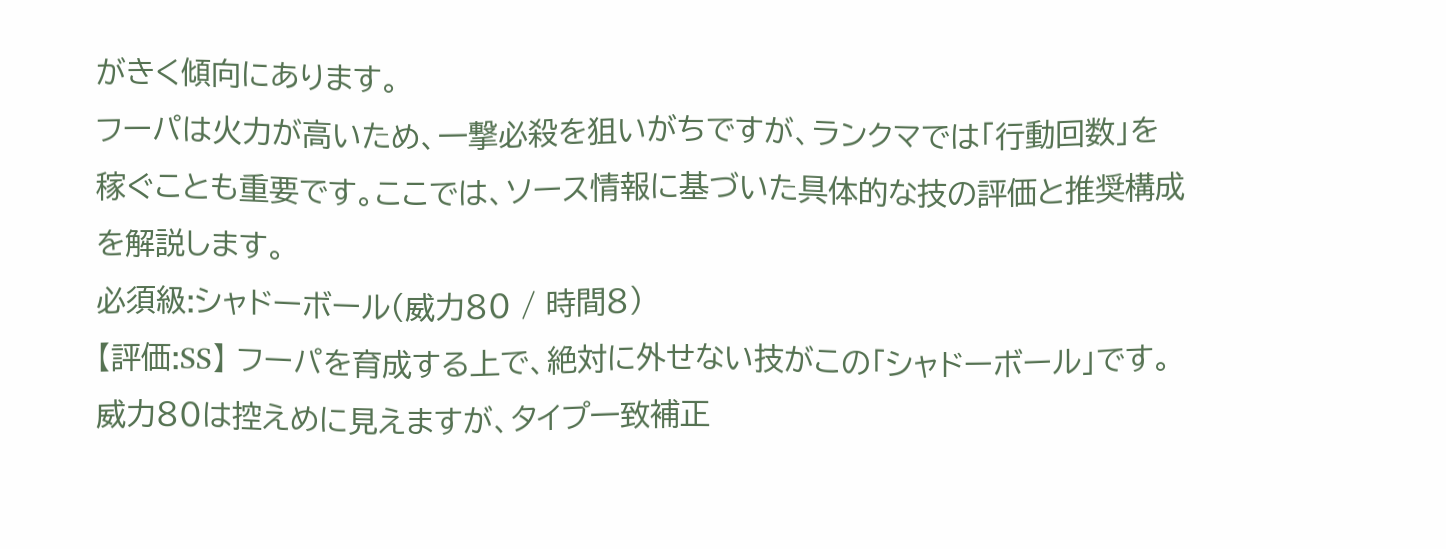がきく傾向にあります。
フーパは火力が高いため、一撃必殺を狙いがちですが、ランクマでは「行動回数」を稼ぐことも重要です。ここでは、ソース情報に基づいた具体的な技の評価と推奨構成を解説します。
必須級:シャドーボール(威力80 / 時間8)
【評価:SS】 フーパを育成する上で、絶対に外せない技がこの「シャドーボール」です。 威力80は控えめに見えますが、タイプ一致補正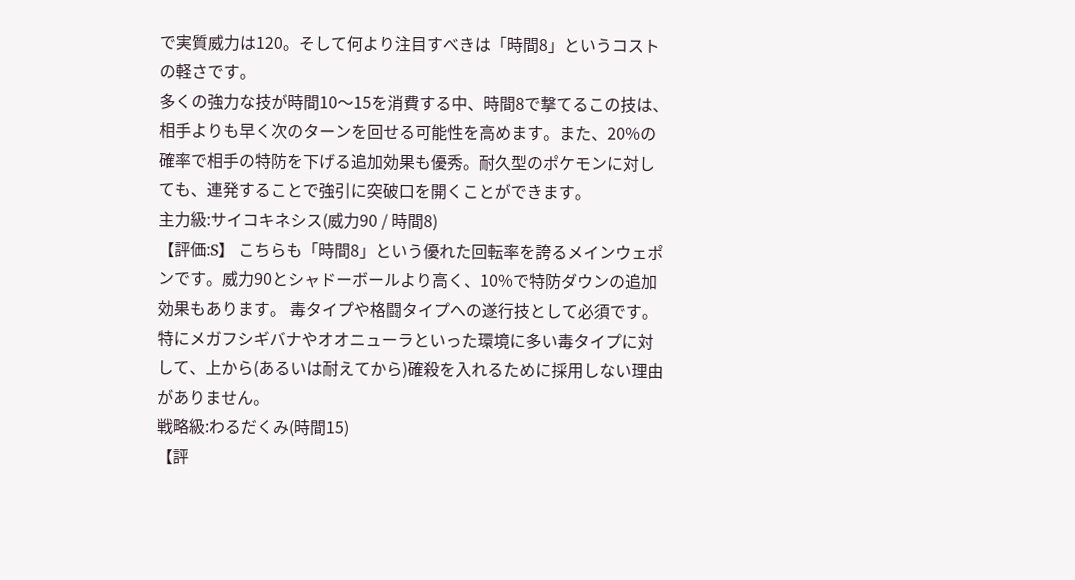で実質威力は120。そして何より注目すべきは「時間8」というコストの軽さです。
多くの強力な技が時間10〜15を消費する中、時間8で撃てるこの技は、相手よりも早く次のターンを回せる可能性を高めます。また、20%の確率で相手の特防を下げる追加効果も優秀。耐久型のポケモンに対しても、連発することで強引に突破口を開くことができます。
主力級:サイコキネシス(威力90 / 時間8)
【評価:S】 こちらも「時間8」という優れた回転率を誇るメインウェポンです。威力90とシャドーボールより高く、10%で特防ダウンの追加効果もあります。 毒タイプや格闘タイプへの遂行技として必須です。特にメガフシギバナやオオニューラといった環境に多い毒タイプに対して、上から(あるいは耐えてから)確殺を入れるために採用しない理由がありません。
戦略級:わるだくみ(時間15)
【評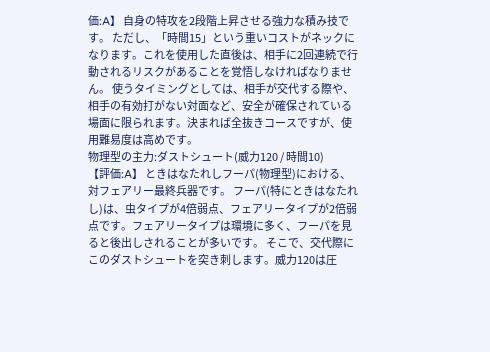価:A】 自身の特攻を2段階上昇させる強力な積み技です。 ただし、「時間15」という重いコストがネックになります。これを使用した直後は、相手に2回連続で行動されるリスクがあることを覚悟しなければなりません。 使うタイミングとしては、相手が交代する際や、相手の有効打がない対面など、安全が確保されている場面に限られます。決まれば全抜きコースですが、使用難易度は高めです。
物理型の主力:ダストシュート(威力120 / 時間10)
【評価:A】 ときはなたれしフーパ(物理型)における、対フェアリー最終兵器です。 フーパ(特にときはなたれし)は、虫タイプが4倍弱点、フェアリータイプが2倍弱点です。フェアリータイプは環境に多く、フーパを見ると後出しされることが多いです。 そこで、交代際にこのダストシュートを突き刺します。威力120は圧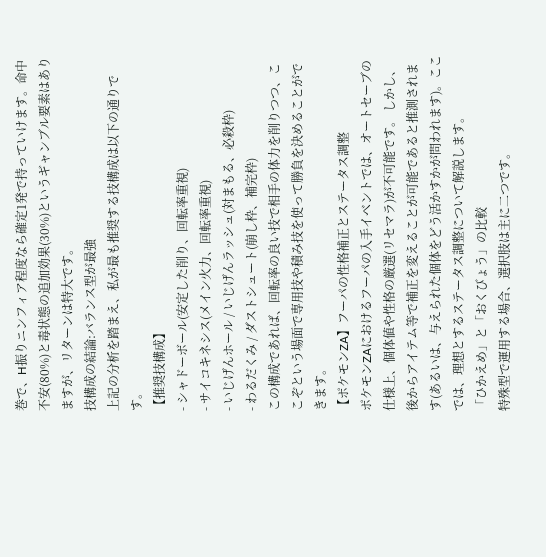巻で、H振りニンフィア程度なら確定1発で持っていけます。命中不安(80%)と毒状態の追加効果(30%)というギャンブル要素はありますが、リターンは特大です。
技構成の結論:バランス型が最強
上記の分析を踏まえ、私が最も推奨する技構成は以下の通りです。
【推奨技構成】
- シャドーボール(安定した削り、回転率重視)
- サイコキネシス(メイン火力、回転率重視)
- いじげんホール / いじげんラッシュ(対まもる、必殺枠)
- わるだくみ / ダストシュート(崩し枠、補完枠)
この構成であれば、回転率の良い技で相手の体力を削りつつ、ここぞという場面で専用技や積み技を使って勝負を決めることができます。
【ポケモンZA】フーパの性格補正とステータス調整
ポケモンZAにおけるフーパの入手イベントでは、オートセーブの仕様上、個体値や性格の厳選(リセマラ)が不可能です。 しかし、後からアイテム等で補正を変えることが可能であると推測されます(あるいは、与えられた個体をどう活かすかが問われます)。ここでは、理想とするステータス調整について解説します。
「ひかえめ」と「おくびょう」の比較
特殊型で運用する場合、選択肢は主に二つです。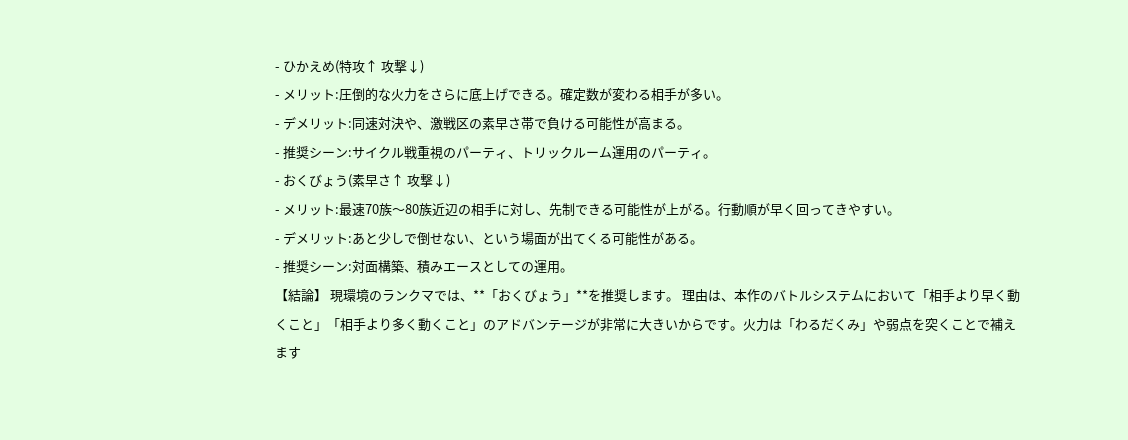- ひかえめ(特攻↑ 攻撃↓)
- メリット:圧倒的な火力をさらに底上げできる。確定数が変わる相手が多い。
- デメリット:同速対決や、激戦区の素早さ帯で負ける可能性が高まる。
- 推奨シーン:サイクル戦重視のパーティ、トリックルーム運用のパーティ。
- おくびょう(素早さ↑ 攻撃↓)
- メリット:最速70族〜80族近辺の相手に対し、先制できる可能性が上がる。行動順が早く回ってきやすい。
- デメリット:あと少しで倒せない、という場面が出てくる可能性がある。
- 推奨シーン:対面構築、積みエースとしての運用。
【結論】 現環境のランクマでは、**「おくびょう」**を推奨します。 理由は、本作のバトルシステムにおいて「相手より早く動くこと」「相手より多く動くこと」のアドバンテージが非常に大きいからです。火力は「わるだくみ」や弱点を突くことで補えます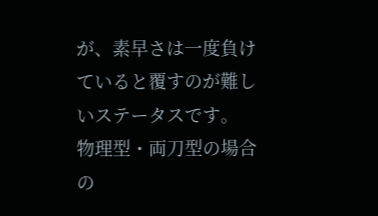が、素早さは一度負けていると覆すのが難しいステータスです。
物理型・両刀型の場合の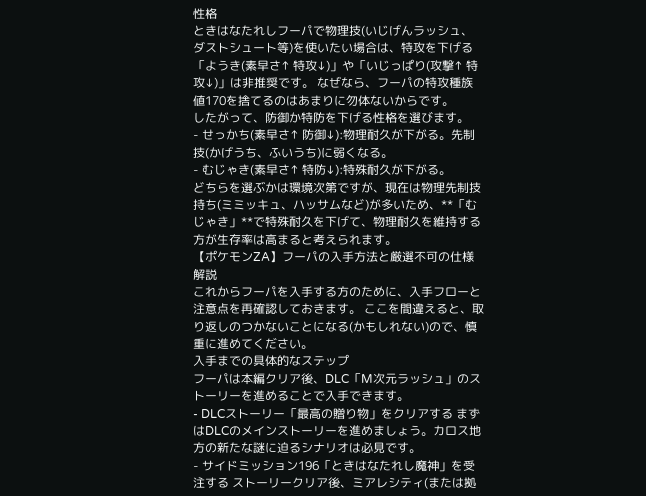性格
ときはなたれしフーパで物理技(いじげんラッシュ、ダストシュート等)を使いたい場合は、特攻を下げる「ようき(素早さ↑ 特攻↓)」や「いじっぱり(攻撃↑ 特攻↓)」は非推奨です。 なぜなら、フーパの特攻種族値170を捨てるのはあまりに勿体ないからです。
したがって、防御か特防を下げる性格を選びます。
- せっかち(素早さ↑ 防御↓):物理耐久が下がる。先制技(かげうち、ふいうち)に弱くなる。
- むじゃき(素早さ↑ 特防↓):特殊耐久が下がる。
どちらを選ぶかは環境次第ですが、現在は物理先制技持ち(ミミッキュ、ハッサムなど)が多いため、**「むじゃき」**で特殊耐久を下げて、物理耐久を維持する方が生存率は高まると考えられます。
【ポケモンZA】フーパの入手方法と厳選不可の仕様解説
これからフーパを入手する方のために、入手フローと注意点を再確認しておきます。 ここを間違えると、取り返しのつかないことになる(かもしれない)ので、慎重に進めてください。
入手までの具体的なステップ
フーパは本編クリア後、DLC「M次元ラッシュ」のストーリーを進めることで入手できます。
- DLCストーリー「最高の贈り物」をクリアする まずはDLCのメインストーリーを進めましょう。カロス地方の新たな謎に迫るシナリオは必見です。
- サイドミッション196「ときはなたれし魔神」を受注する ストーリークリア後、ミアレシティ(または拠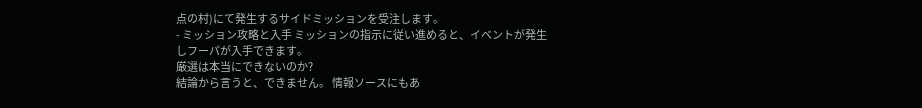点の村)にて発生するサイドミッションを受注します。
- ミッション攻略と入手 ミッションの指示に従い進めると、イベントが発生しフーパが入手できます。
厳選は本当にできないのか?
結論から言うと、できません。 情報ソースにもあ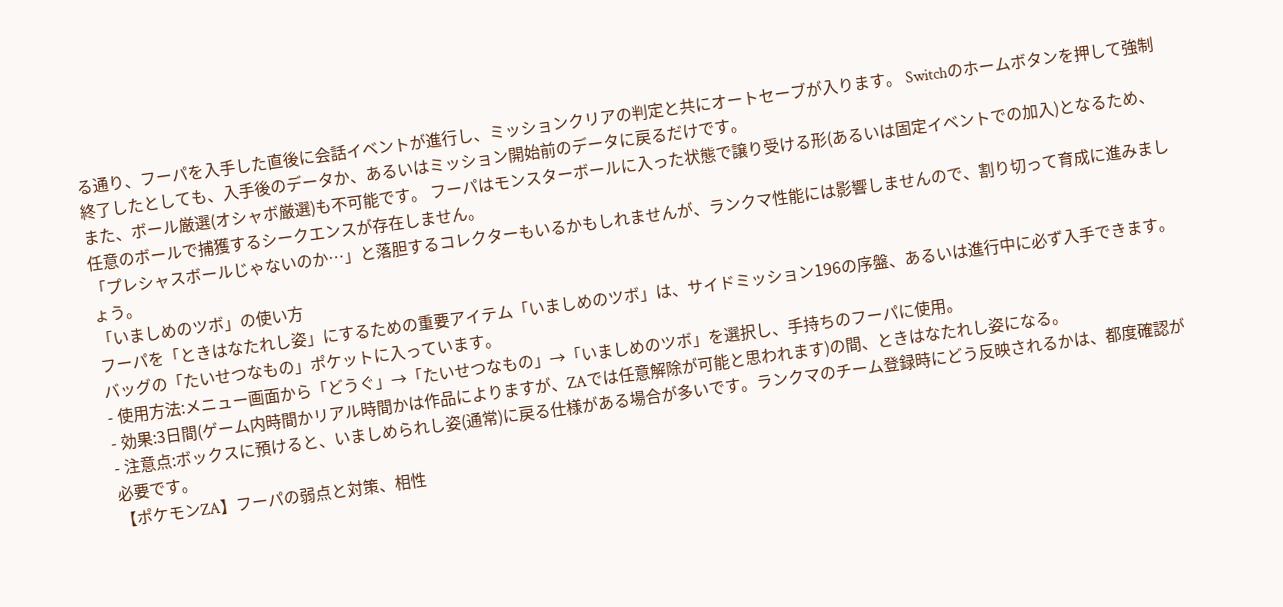る通り、フーパを入手した直後に会話イベントが進行し、ミッションクリアの判定と共にオートセーブが入ります。 Switchのホームボタンを押して強制終了したとしても、入手後のデータか、あるいはミッション開始前のデータに戻るだけです。
また、ボール厳選(オシャボ厳選)も不可能です。 フーパはモンスターボールに入った状態で譲り受ける形(あるいは固定イベントでの加入)となるため、任意のボールで捕獲するシークエンスが存在しません。
「プレシャスボールじゃないのか…」と落胆するコレクターもいるかもしれませんが、ランクマ性能には影響しませんので、割り切って育成に進みましょう。
「いましめのツボ」の使い方
フーパを「ときはなたれし姿」にするための重要アイテム「いましめのツボ」は、サイドミッション196の序盤、あるいは進行中に必ず入手できます。 バッグの「たいせつなもの」ポケットに入っています。
- 使用方法:メニュー画面から「どうぐ」→「たいせつなもの」→「いましめのツボ」を選択し、手持ちのフーパに使用。
- 効果:3日間(ゲーム内時間かリアル時間かは作品によりますが、ZAでは任意解除が可能と思われます)の間、ときはなたれし姿になる。
- 注意点:ボックスに預けると、いましめられし姿(通常)に戻る仕様がある場合が多いです。ランクマのチーム登録時にどう反映されるかは、都度確認が必要です。
【ポケモンZA】フーパの弱点と対策、相性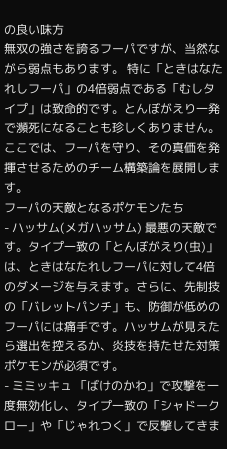の良い味方
無双の強さを誇るフーパですが、当然ながら弱点もあります。 特に「ときはなたれしフーパ」の4倍弱点である「むしタイプ」は致命的です。とんぼがえり一発で瀕死になることも珍しくありません。
ここでは、フーパを守り、その真価を発揮させるためのチーム構築論を展開します。
フーパの天敵となるポケモンたち
- ハッサム(メガハッサム) 最悪の天敵です。タイプ一致の「とんぼがえり(虫)」は、ときはなたれしフーパに対して4倍のダメージを与えます。さらに、先制技の「バレットパンチ」も、防御が低めのフーパには痛手です。ハッサムが見えたら選出を控えるか、炎技を持たせた対策ポケモンが必須です。
- ミミッキュ 「ばけのかわ」で攻撃を一度無効化し、タイプ一致の「シャドークロー」や「じゃれつく」で反撃してきま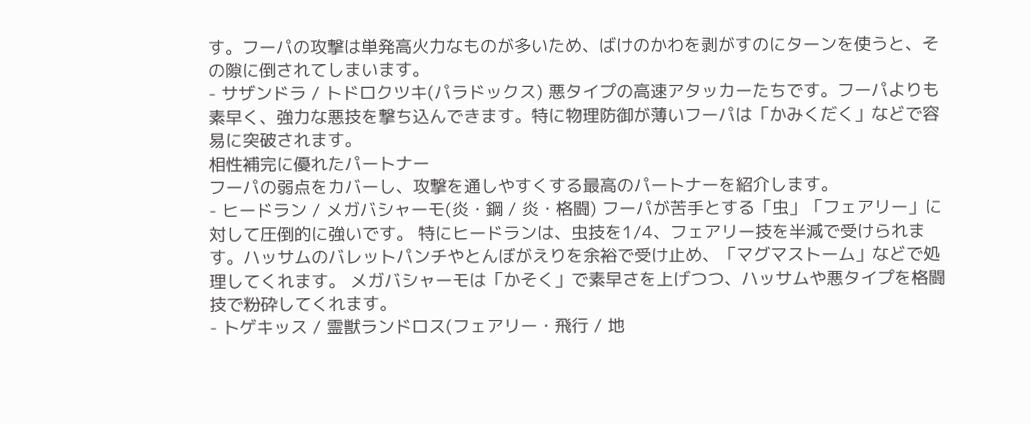す。フーパの攻撃は単発高火力なものが多いため、ばけのかわを剥がすのにターンを使うと、その隙に倒されてしまいます。
- サザンドラ / トドロクツキ(パラドックス) 悪タイプの高速アタッカーたちです。フーパよりも素早く、強力な悪技を撃ち込んできます。特に物理防御が薄いフーパは「かみくだく」などで容易に突破されます。
相性補完に優れたパートナー
フーパの弱点をカバーし、攻撃を通しやすくする最高のパートナーを紹介します。
- ヒードラン / メガバシャーモ(炎・鋼 / 炎・格闘) フーパが苦手とする「虫」「フェアリー」に対して圧倒的に強いです。 特にヒードランは、虫技を1/4、フェアリー技を半減で受けられます。ハッサムのバレットパンチやとんぼがえりを余裕で受け止め、「マグマストーム」などで処理してくれます。 メガバシャーモは「かそく」で素早さを上げつつ、ハッサムや悪タイプを格闘技で粉砕してくれます。
- トゲキッス / 霊獣ランドロス(フェアリー・飛行 / 地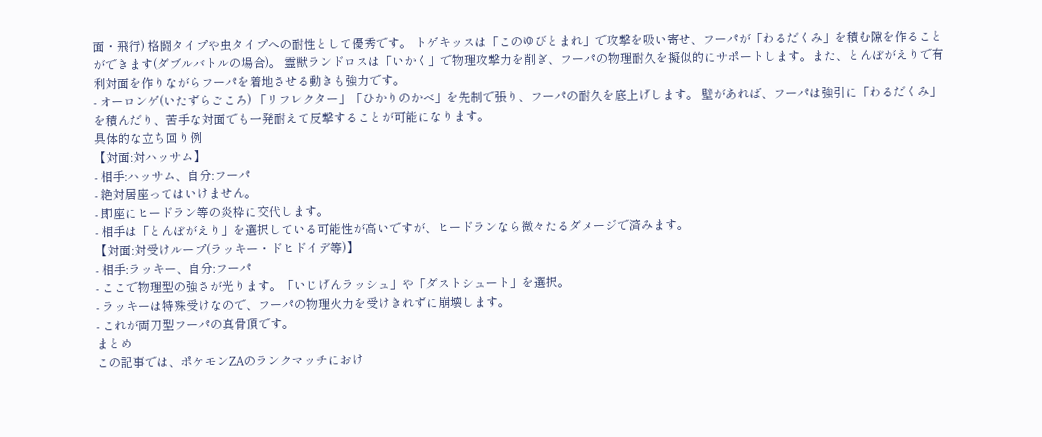面・飛行) 格闘タイプや虫タイプへの耐性として優秀です。 トゲキッスは「このゆびとまれ」で攻撃を吸い寄せ、フーパが「わるだくみ」を積む隙を作ることができます(ダブルバトルの場合)。 霊獣ランドロスは「いかく」で物理攻撃力を削ぎ、フーパの物理耐久を擬似的にサポートします。また、とんぼがえりで有利対面を作りながらフーパを着地させる動きも強力です。
- オーロンゲ(いたずらごころ) 「リフレクター」「ひかりのかべ」を先制で張り、フーパの耐久を底上げします。 壁があれば、フーパは強引に「わるだくみ」を積んだり、苦手な対面でも一発耐えて反撃することが可能になります。
具体的な立ち回り例
【対面:対ハッサム】
- 相手:ハッサム、自分:フーパ
- 絶対居座ってはいけません。
- 即座にヒードラン等の炎枠に交代します。
- 相手は「とんぼがえり」を選択している可能性が高いですが、ヒードランなら微々たるダメージで済みます。
【対面:対受けループ(ラッキー・ドヒドイデ等)】
- 相手:ラッキー、自分:フーパ
- ここで物理型の強さが光ります。「いじげんラッシュ」や「ダストシュート」を選択。
- ラッキーは特殊受けなので、フーパの物理火力を受けきれずに崩壊します。
- これが両刀型フーパの真骨頂です。
まとめ
この記事では、ポケモンZAのランクマッチにおけ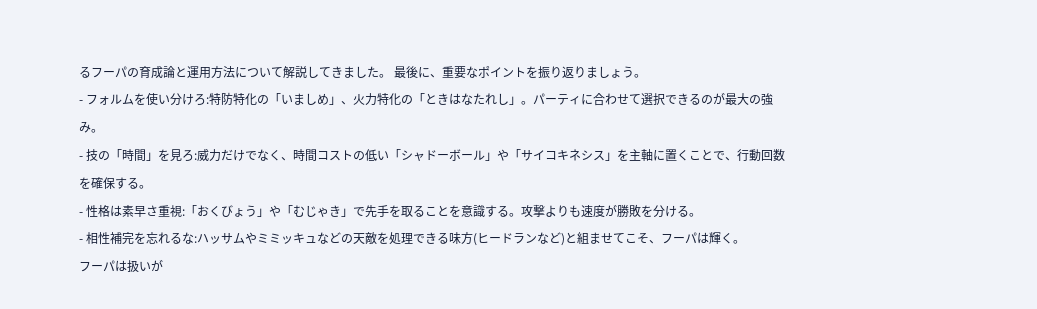るフーパの育成論と運用方法について解説してきました。 最後に、重要なポイントを振り返りましょう。
- フォルムを使い分けろ:特防特化の「いましめ」、火力特化の「ときはなたれし」。パーティに合わせて選択できるのが最大の強み。
- 技の「時間」を見ろ:威力だけでなく、時間コストの低い「シャドーボール」や「サイコキネシス」を主軸に置くことで、行動回数を確保する。
- 性格は素早さ重視:「おくびょう」や「むじゃき」で先手を取ることを意識する。攻撃よりも速度が勝敗を分ける。
- 相性補完を忘れるな:ハッサムやミミッキュなどの天敵を処理できる味方(ヒードランなど)と組ませてこそ、フーパは輝く。
フーパは扱いが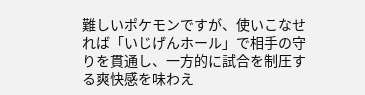難しいポケモンですが、使いこなせれば「いじげんホール」で相手の守りを貫通し、一方的に試合を制圧する爽快感を味わえ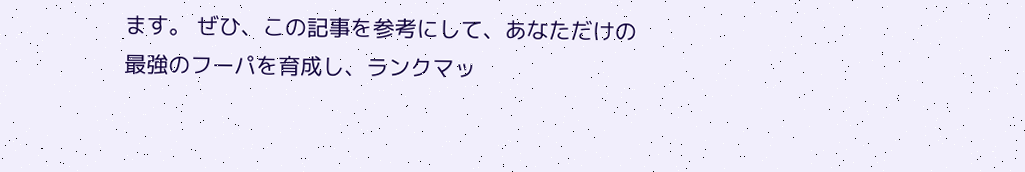ます。 ぜひ、この記事を参考にして、あなただけの最強のフーパを育成し、ランクマッ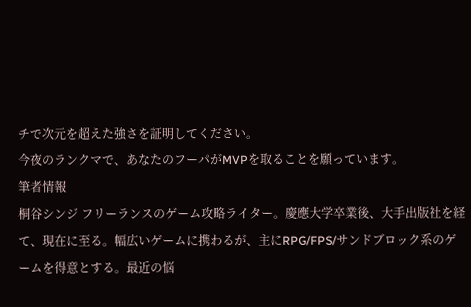チで次元を超えた強さを証明してください。
今夜のランクマで、あなたのフーパがMVPを取ることを願っています。
筆者情報
桐谷シンジ フリーランスのゲーム攻略ライター。慶應大学卒業後、大手出版社を経て、現在に至る。幅広いゲームに携わるが、主にRPG/FPS/サンドブロック系のゲームを得意とする。最近の悩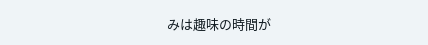みは趣味の時間が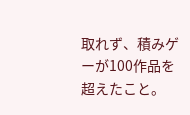取れず、積みゲーが100作品を超えたこと。